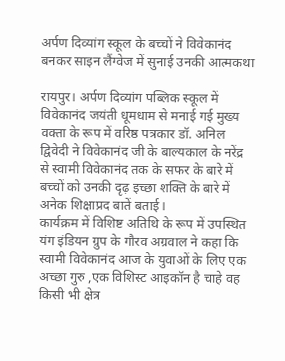अर्पण दिव्यांग स्कूल के बच्चों ने विवेकानंद बनकर साइन लैंग्वेज में सुनाई उनकी आत्मकथा

रायपुर। अर्पण दिव्यांग पब्लिक स्कूल में विवेकानंद जयंती धूमधाम से मनाई गई मुख्य वक्ता के रूप में वरिष्ठ पत्रकार डॉ. अनिल द्विवेदी ने विवेकानंद जी के बाल्यकाल के नरेंद्र से स्वामी विवेकानंद तक के सफर के बारे में बच्चों को उनकी दृढ़ इच्छा शक्ति के बारे में अनेक शिक्षाप्रद बातें बताई।
कार्यक्रम में विशिष्ट अतिथि के रूप में उपस्थित यंग इंडियन ग्रुप के गौरव अग्रवाल ने कहा कि स्वामी विवेकानंद आज के युवाओं के लिए एक अच्छा गुरु ,एक विशिस्ट आइकॉन है चाहे वह किसी भी क्षेत्र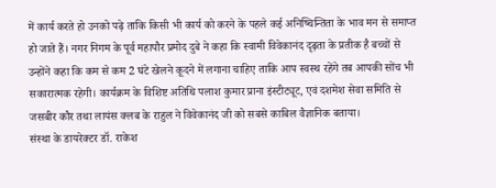में कार्य करते हो उनको पढ़े ताकि किसी भी कार्य को करने के पहले कई अनिष्चिन्तिता के भाव मन से समाप्त हो जाते हैं। नगर निगम के पूर्व महापौर प्रमोद दुबे ने कहा कि स्वामी विवेकानंद दृढ़ता के प्रतीक है बच्चों से उन्होंने कहा कि कम से कम 2 घंटे खेलने कूदने में लगाना चाहिए ताकि आप स्वस्थ रहेंगे तब आपकी सोंच भी सकारात्मक रहेगी। कार्यक्रम के विशिष्ट अतिथि पलाश कुमार प्राना इंस्टीट्यूट, एवं दशमेश सेवा समिति से जसबीर कौर तथा लायंस क्लब के राहुल ने विवेकानंद जी को सबसे काबिल वैज्ञानिक बताया।
संस्था के डायरेक्टर डॉ. राकेश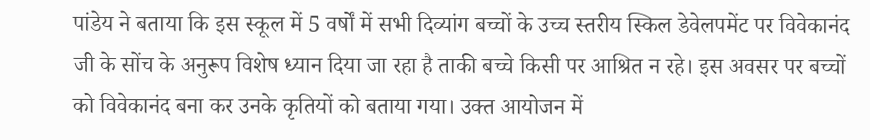पांडेय ने बताया कि इस स्कूल में 5 वर्षों में सभी दिव्यांग बच्चों के उच्च स्तरीय स्किल डेवेलपमेंट पर विवेकानंद जी के सोंच के अनुरूप विशेष ध्यान दिया जा रहा है ताकी बच्चे किसी पर आश्रित न रहे। इस अवसर पर बच्चों को विवेकानंद बना कर उनके कृतियों को बताया गया। उक्त आयोजन में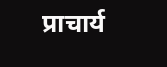प्राचार्य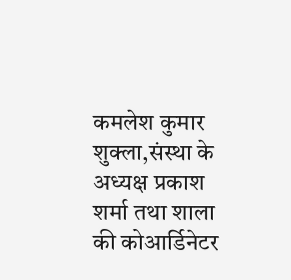कमलेश कुमार शुक्ला,संस्था के अध्यक्ष प्रकाश शर्मा तथा शाला की कोआर्डिनेटर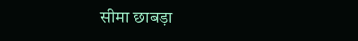सीमा छाबड़ा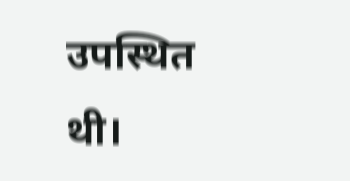उपस्थित थी।